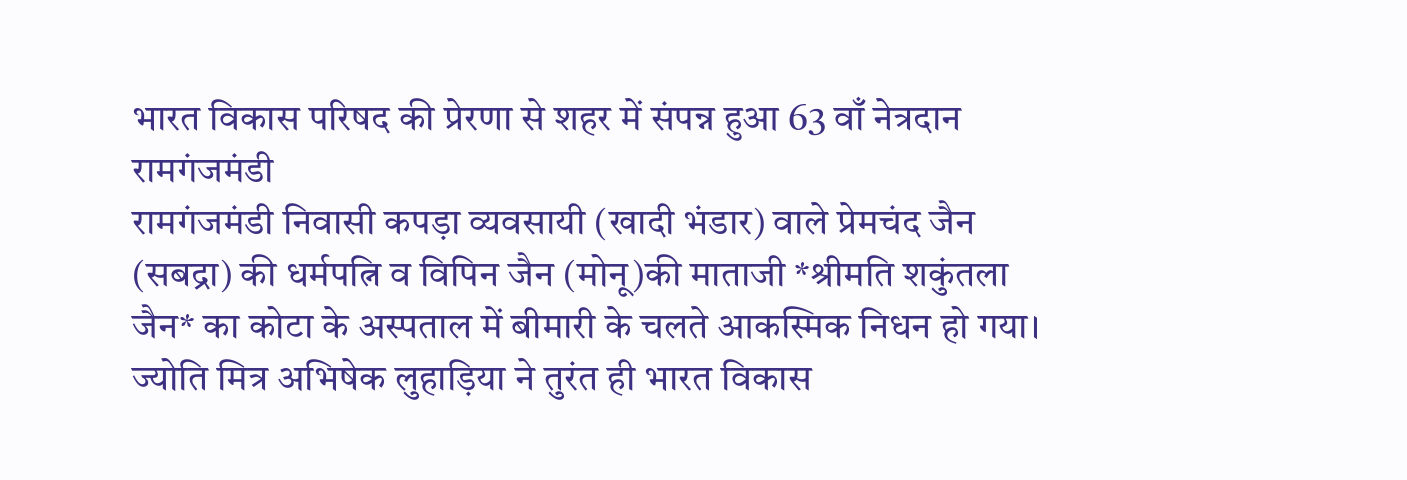भारत विकास परिषद की प्रेरणा से शहर में संपन्न हुआ 63 वाँ नेत्रदान
रामगंजमंडी
रामगंजमंडी निवासी कपड़ा व्यवसायी (खादी भंडार) वाले प्रेमचंद जैन (सबद्रा) की धर्मपत्नि व विपिन जैन (मोनू)की माताजी *श्रीमति शकुंतला जैन* का कोटा के अस्पताल में बीमारी के चलते आकस्मिक निधन हो गया।
ज्योति मित्र अभिषेक लुहाड़िया ने तुरंत ही भारत विकास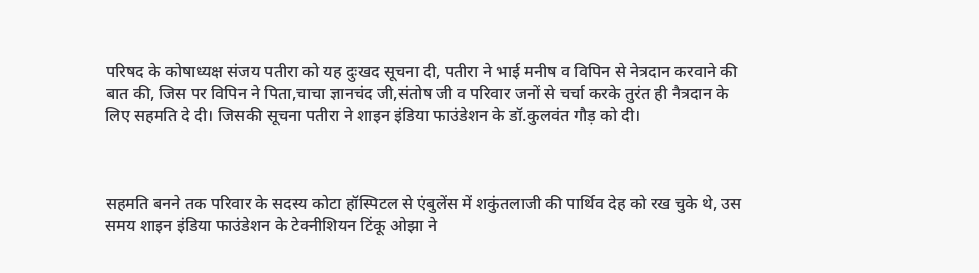परिषद के कोषाध्यक्ष संजय पतीरा को यह दुःखद सूचना दी, पतीरा ने भाई मनीष व विपिन से नेत्रदान करवाने की बात की, जिस पर विपिन ने पिता,चाचा ज्ञानचंद जी,संतोष जी व परिवार जनों से चर्चा करके तुरंत ही नैत्रदान के लिए सहमति दे दी। जिसकी सूचना पतीरा ने शाइन इंडिया फाउंडेशन के डॉ.कुलवंत गौड़ को दी।



सहमति बनने तक परिवार के सदस्य कोटा हॉस्पिटल से एंबुलेंस में शकुंतलाजी की पार्थिव देह को रख चुके थे, उस समय शाइन इंडिया फाउंडेशन के टेक्नीशियन टिंकू ओझा ने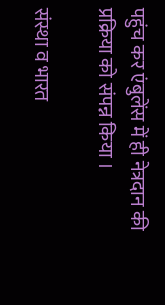पहुंच कर एंबुलेंस में ही नेत्रदान की प्रक्रिया को संपन्न किया ।

संस्था व भारत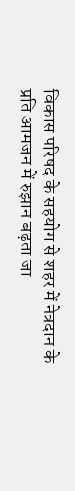विकास परिषद के सहयोग से शहर में नेत्रदान के प्रति आमजन में रुझान बढ़ता जा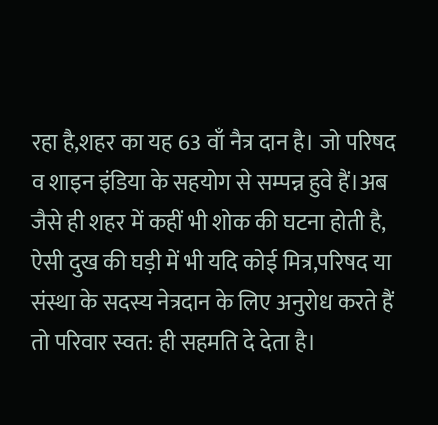रहा है,शहर का यह 63 वाँ नैत्र दान है। जो परिषद व शाइन इंडिया के सहयोग से सम्पन्न हुवे हैं।अब जैसे ही शहर में कहीं भी शोक की घटना होती है, ऐसी दुख की घड़ी में भी यदि कोई मित्र,परिषद या संस्था के सदस्य नेत्रदान के लिए अनुरोध करते हैं तो परिवार स्वत: ही सहमति दे देता है।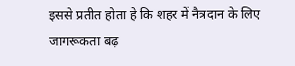इससे प्रतीत होता हे कि शहर में नैत्रदान के लिए जागरूकता बढ़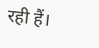रही हैं।